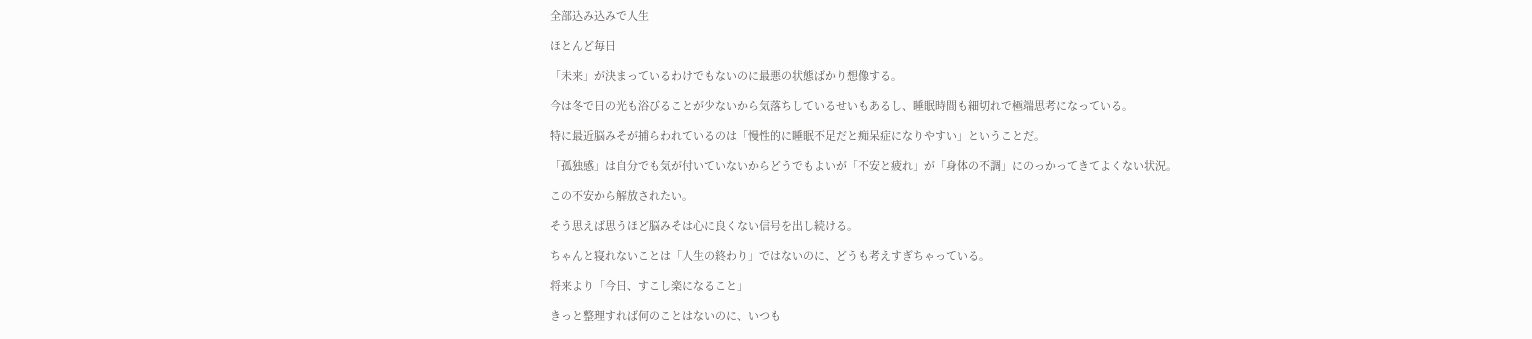全部込み込みで人生

ほとんど毎日

「未来」が決まっているわけでもないのに最悪の状態ばかり想像する。

今は冬で日の光も浴びることが少ないから気落ちしているせいもあるし、睡眠時間も細切れで極端思考になっている。

特に最近脳みそが捕らわれているのは「慢性的に睡眠不足だと痴呆症になりやすい」ということだ。

「孤独感」は自分でも気が付いていないからどうでもよいが「不安と疲れ」が「身体の不調」にのっかってきてよくない状況。

この不安から解放されたい。

そう思えば思うほど脳みそは心に良くない信号を出し続ける。

ちゃんと寝れないことは「人生の終わり」ではないのに、どうも考えすぎちゃっている。

将来より「今日、すこし楽になること」

きっと整理すれば何のことはないのに、いつも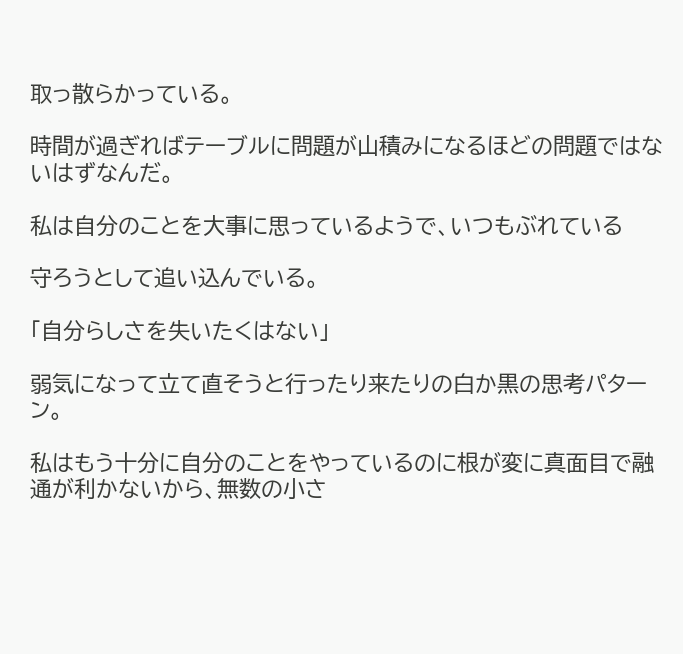取っ散らかっている。

時間が過ぎればテーブルに問題が山積みになるほどの問題ではないはずなんだ。

私は自分のことを大事に思っているようで、いつもぶれている

守ろうとして追い込んでいる。

「自分らしさを失いたくはない」

弱気になって立て直そうと行ったり来たりの白か黒の思考パターン。

私はもう十分に自分のことをやっているのに根が変に真面目で融通が利かないから、無数の小さ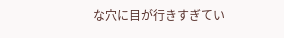な穴に目が行きすぎてい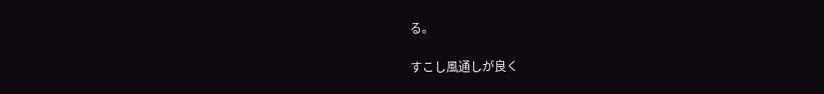る。

すこし風通しが良く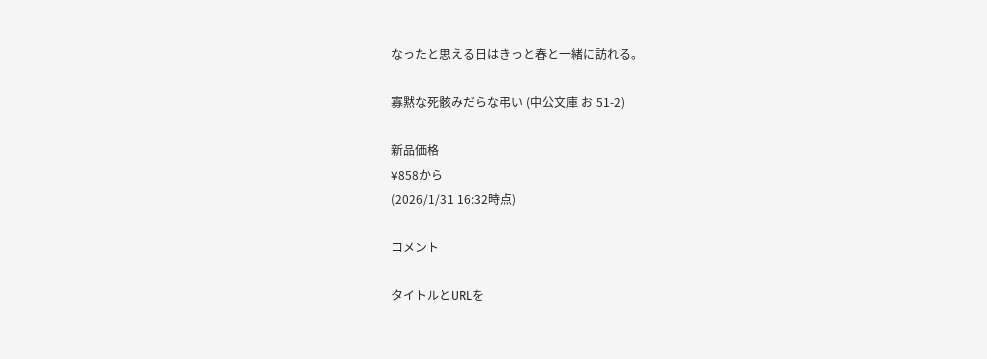なったと思える日はきっと春と一緒に訪れる。

寡黙な死骸みだらな弔い (中公文庫 お 51-2)

新品価格
¥858から
(2026/1/31 16:32時点)

コメント

タイトルとURLを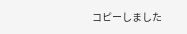コピーしました